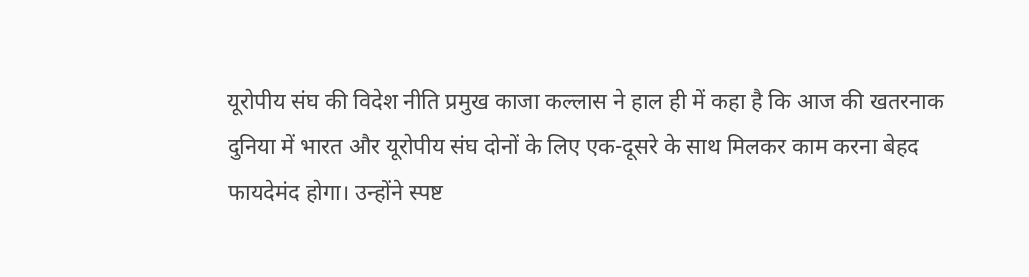यूरोपीय संघ की विदेश नीति प्रमुख काजा कल्लास ने हाल ही में कहा है कि आज की खतरनाक दुनिया में भारत और यूरोपीय संघ दोनों के लिए एक-दूसरे के साथ मिलकर काम करना बेहद फायदेमंद होगा। उन्होंने स्पष्ट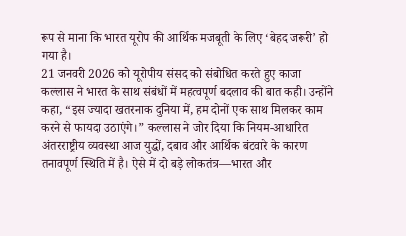रूप से माना कि भारत यूरोप की आर्थिक मजबूती के लिए ‘बेहद जरूरी’ हो गया है।
21 जनवरी 2026 को यूरोपीय संसद को संबोधित करते हुए काजा कल्लास ने भारत के साथ संबंधों में महत्वपूर्ण बदलाव की बात कही। उन्होंने कहा, “इस ज्यादा खतरनाक दुनिया में, हम दोनों एक साथ मिलकर काम करने से फायदा उठाएंगे।” कल्लास ने जोर दिया कि नियम-आधारित अंतरराष्ट्रीय व्यवस्था आज युद्धों, दबाव और आर्थिक बंटवारे के कारण तनावपूर्ण स्थिति में है। ऐसे में दो बड़े लोकतंत्र—भारत और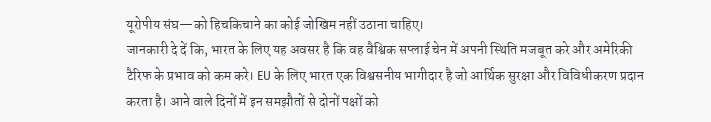यूरोपीय संघ—को हिचकिचाने का कोई जोखिम नहीं उठाना चाहिए।
जानकारी दे दें कि, भारत के लिए यह अवसर है कि वह वैश्विक सप्लाई चेन में अपनी स्थिति मजबूत करे और अमेरिकी टैरिफ के प्रभाव को कम करे। EU के लिए भारत एक विश्वसनीय भागीदार है जो आर्थिक सुरक्षा और विविधीकरण प्रदान करता है। आने वाले दिनों में इन समझौतों से दोनों पक्षों को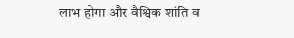लाभ होगा और वैश्विक शांति व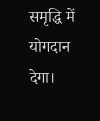समृद्धि में योगदान देगा।